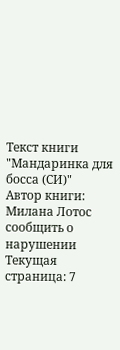Текст книги "Мандаринка для босса (СИ)"
Автор книги: Милана Лотос
сообщить о нарушении
Текущая страница: 7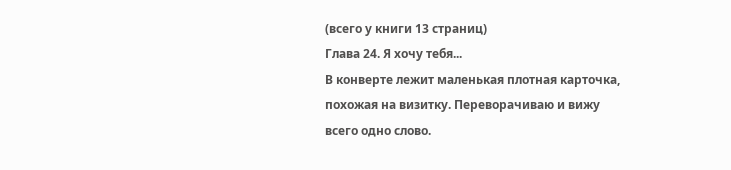(всего у книги 13 страниц)
Глава 24. Я хочу тебя...
В конверте лежит маленькая плотная карточка, похожая на визитку. Переворачиваю и вижу всего одно слово.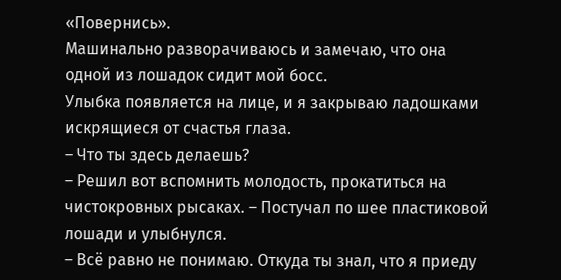«Повернись».
Машинально разворачиваюсь и замечаю, что она одной из лошадок сидит мой босс.
Улыбка появляется на лице, и я закрываю ладошками искрящиеся от счастья глаза.
– Что ты здесь делаешь?
– Решил вот вспомнить молодость, прокатиться на чистокровных рысаках. – Постучал по шее пластиковой лошади и улыбнулся.
– Всё равно не понимаю. Откуда ты знал, что я приеду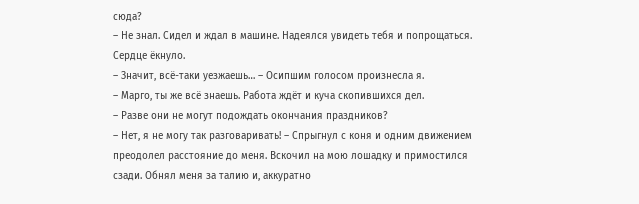сюда?
– Не знал. Сидел и ждал в машине. Надеялся увидеть тебя и попрощаться.
Сердце ёкнуло.
– Значит, всё-таки уезжаешь… – Осипшим голосом произнесла я.
– Марго, ты же всё знаешь. Работа ждёт и куча скопившихся дел.
– Разве они не могут подождать окончания праздников?
– Нет, я не могу так разговаривать! – Спрыгнул с коня и одним движением преодолел расстояние до меня. Вскочил на мою лошадку и примостился сзади. Обнял меня за талию и, аккуратно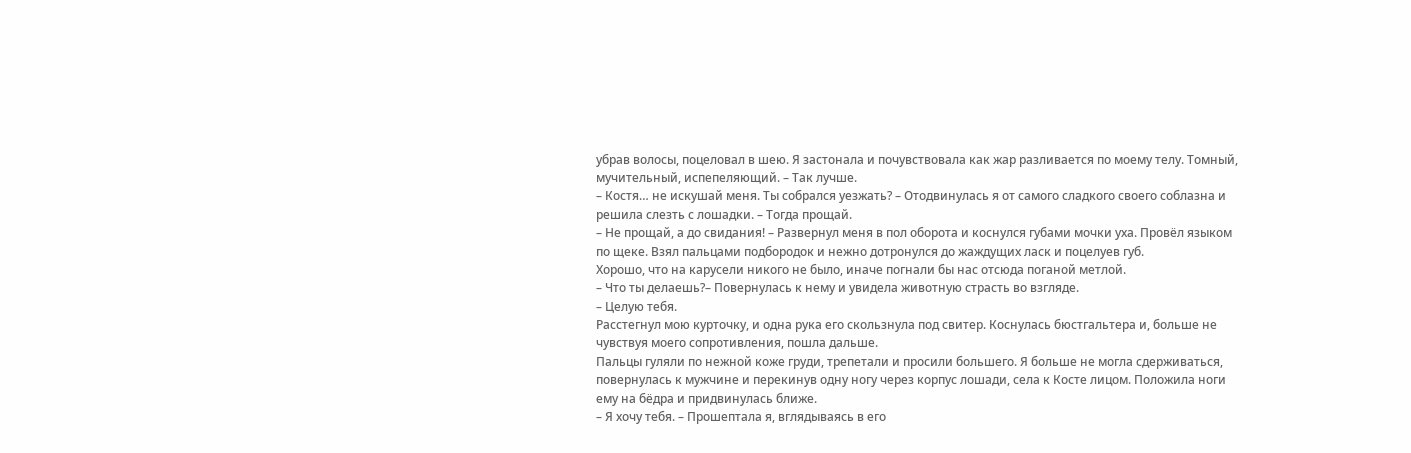убрав волосы, поцеловал в шею. Я застонала и почувствовала как жар разливается по моему телу. Томный, мучительный, испепеляющий. – Так лучше.
– Костя… не искушай меня. Ты собрался уезжать? – Отодвинулась я от самого сладкого своего соблазна и решила слезть с лошадки. – Тогда прощай.
– Не прощай, а до свидания! – Развернул меня в пол оборота и коснулся губами мочки уха. Провёл языком по щеке. Взял пальцами подбородок и нежно дотронулся до жаждущих ласк и поцелуев губ.
Хорошо, что на карусели никого не было, иначе погнали бы нас отсюда поганой метлой.
– Что ты делаешь?– Повернулась к нему и увидела животную страсть во взгляде.
– Целую тебя.
Расстегнул мою курточку, и одна рука его скользнула под свитер. Коснулась бюстгальтера и, больше не чувствуя моего сопротивления, пошла дальше.
Пальцы гуляли по нежной коже груди, трепетали и просили большего. Я больше не могла сдерживаться, повернулась к мужчине и перекинув одну ногу через корпус лошади, села к Косте лицом. Положила ноги ему на бёдра и придвинулась ближе.
– Я хочу тебя. – Прошептала я, вглядываясь в его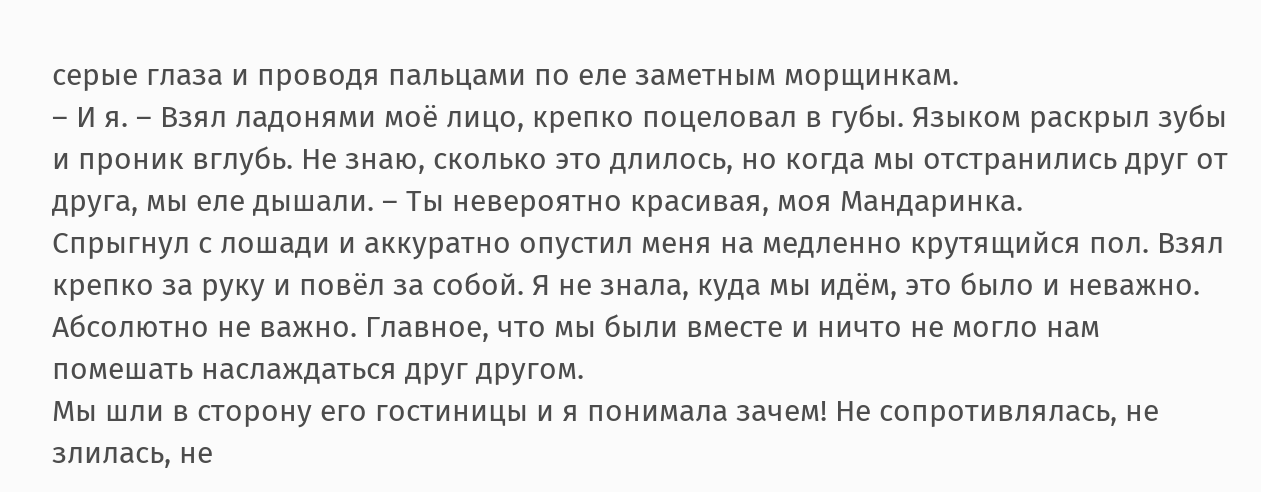серые глаза и проводя пальцами по еле заметным морщинкам.
– И я. – Взял ладонями моё лицо, крепко поцеловал в губы. Языком раскрыл зубы и проник вглубь. Не знаю, сколько это длилось, но когда мы отстранились друг от друга, мы еле дышали. – Ты невероятно красивая, моя Мандаринка.
Спрыгнул с лошади и аккуратно опустил меня на медленно крутящийся пол. Взял крепко за руку и повёл за собой. Я не знала, куда мы идём, это было и неважно. Абсолютно не важно. Главное, что мы были вместе и ничто не могло нам помешать наслаждаться друг другом.
Мы шли в сторону его гостиницы и я понимала зачем! Не сопротивлялась, не злилась, не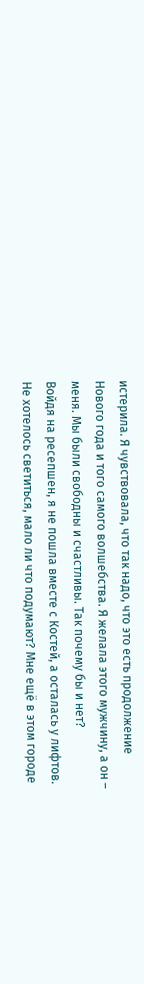истерила. Я чувствовала, что так надо, что это есть продолжение Нового года и того самого волшебства. Я желала этого мужчину, а он – меня. Мы были свободны и счастливы. Так почему бы и нет?
Войдя на ресепшен, я не пошла вместе с Костей, а осталась у лифтов. Не хотелось светиться, мало ли что подумают? Мне ещё в этом городе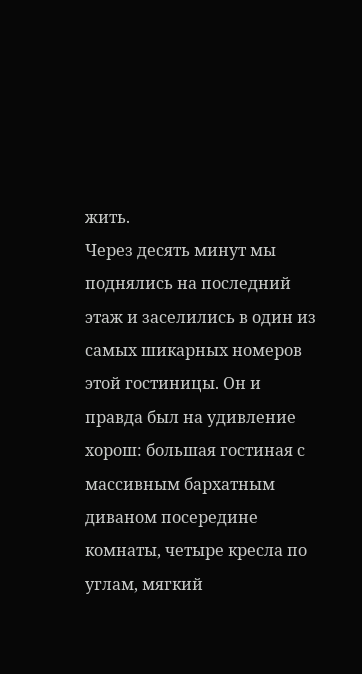жить.
Через десять минут мы поднялись на последний этаж и заселились в один из самых шикарных номеров этой гостиницы. Он и правда был на удивление хорош: большая гостиная с массивным бархатным диваном посередине комнаты, четыре кресла по углам, мягкий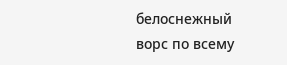белоснежный ворс по всему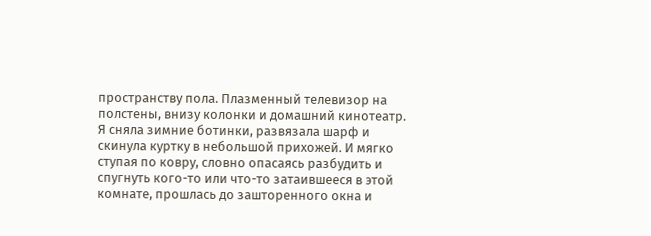пространству пола. Плазменный телевизор на полстены, внизу колонки и домашний кинотеатр.
Я сняла зимние ботинки, развязала шарф и скинула куртку в небольшой прихожей. И мягко ступая по ковру, словно опасаясь разбудить и спугнуть кого-то или что-то затаившееся в этой комнате, прошлась до зашторенного окна и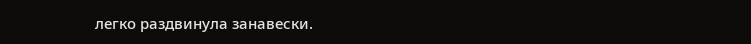легко раздвинула занавески.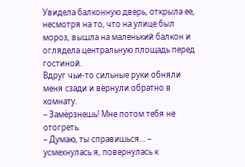Увидела балконную дверь, открыла ее, несмотря на то, что на улице был мороз, вышла на маленький балкон и оглядела центральную площадь перед гостиной.
Вдруг чьи-то сильные руки обняли меня сзади и вернули обратно в комнату.
– Замёрзнешь! Мне потом тебя не отогреть.
– Думаю, ты справишься… – усмехнулась я, повернулась к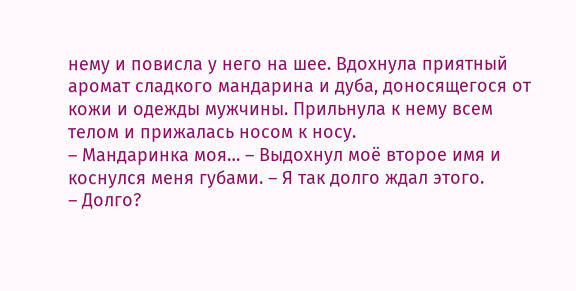нему и повисла у него на шее. Вдохнула приятный аромат сладкого мандарина и дуба, доносящегося от кожи и одежды мужчины. Прильнула к нему всем телом и прижалась носом к носу.
– Мандаринка моя… – Выдохнул моё второе имя и коснулся меня губами. – Я так долго ждал этого.
– Долго?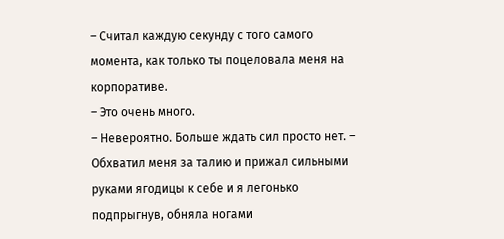– Считал каждую секунду с того самого момента, как только ты поцеловала меня на корпоративе.
– Это очень много.
– Невероятно. Больше ждать сил просто нет. – Обхватил меня за талию и прижал сильными руками ягодицы к себе и я легонько подпрыгнув, обняла ногами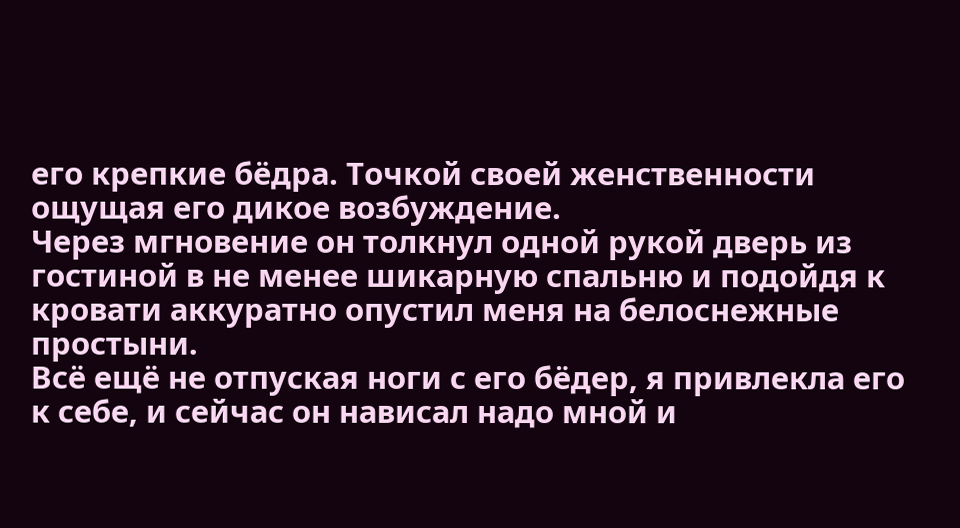его крепкие бёдра. Точкой своей женственности ощущая его дикое возбуждение.
Через мгновение он толкнул одной рукой дверь из гостиной в не менее шикарную спальню и подойдя к кровати аккуратно опустил меня на белоснежные простыни.
Всё ещё не отпуская ноги с его бёдер, я привлекла его к себе, и сейчас он нависал надо мной и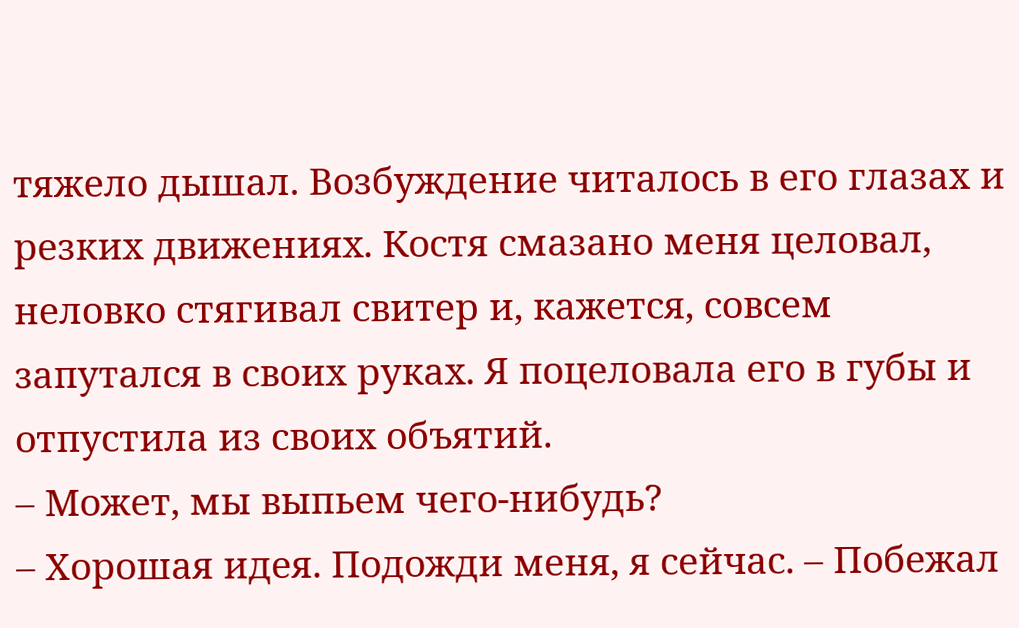тяжело дышал. Возбуждение читалось в его глазах и резких движениях. Костя смазано меня целовал, неловко стягивал свитер и, кажется, совсем запутался в своих руках. Я поцеловала его в губы и отпустила из своих объятий.
– Может, мы выпьем чего-нибудь?
– Хорошая идея. Подожди меня, я сейчас. – Побежал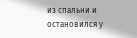из спальни и остановился у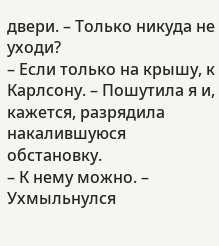двери. – Только никуда не уходи?
– Если только на крышу, к Карлсону. – Пошутила я и, кажется, разрядила накалившуюся обстановку.
– К нему можно. – Ухмыльнулся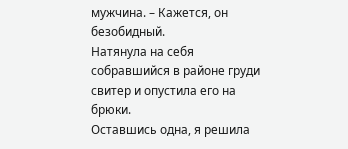мужчина. – Кажется, он безобидный.
Натянула на себя собравшийся в районе груди свитер и опустила его на брюки.
Оставшись одна, я решила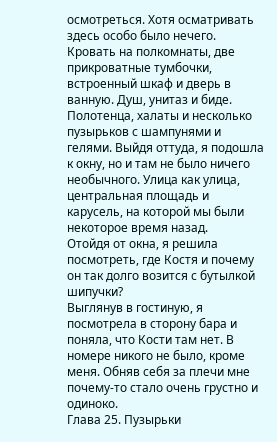осмотреться. Хотя осматривать здесь особо было нечего. Кровать на полкомнаты, две прикроватные тумбочки, встроенный шкаф и дверь в ванную. Душ, унитаз и биде. Полотенца, халаты и несколько пузырьков с шампунями и гелями. Выйдя оттуда, я подошла к окну, но и там не было ничего необычного. Улица как улица, центральная площадь и карусель, на которой мы были некоторое время назад.
Отойдя от окна, я решила посмотреть, где Костя и почему он так долго возится с бутылкой шипучки?
Выглянув в гостиную, я посмотрела в сторону бара и поняла, что Кости там нет. В номере никого не было, кроме меня. Обняв себя за плечи мне почему-то стало очень грустно и одиноко.
Глава 25. Пузырьки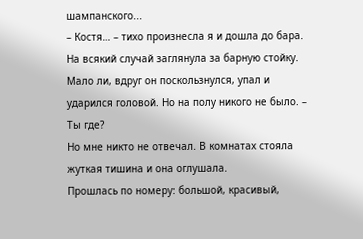шампанского...
– Костя… – тихо произнесла я и дошла до бара. На всякий случай заглянула за барную стойку. Мало ли, вдруг он поскользнулся, упал и ударился головой. Но на полу никого не было. – Ты где?
Но мне никто не отвечал. В комнатах стояла жуткая тишина и она оглушала.
Прошлась по номеру: большой, красивый,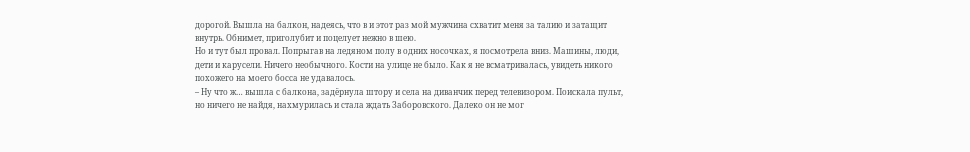дорогой. Вышла на балкон, надеясь, что в и этот раз мой мужчина схватит меня за талию и затащит внутрь. Обнимет, приголубит и поцелует нежно в шею.
Но и тут был провал. Попрыгав на ледяном полу в одних носочках, я посмотрела вниз. Машины, люди, дети и карусели. Ничего необычного. Кости на улице не было. Как я не всматривалась, увидеть никого похожего на моего босса не удавалось.
– Ну что ж… вышла с балкона, задёрнула штору и села на диванчик перед телевизором. Поискала пульт, но ничего не найдя, нахмурилась и стала ждать Заборовского. Далеко он не мог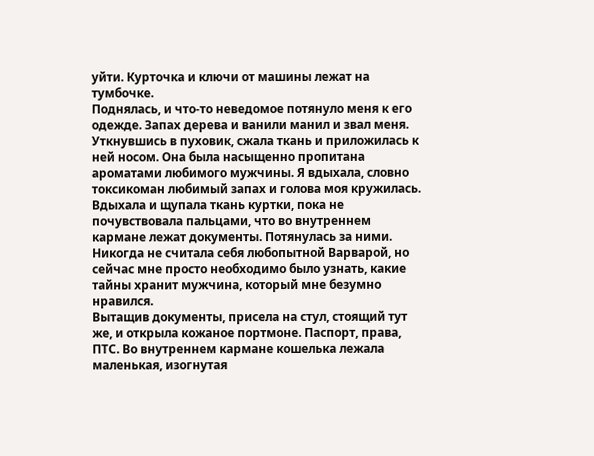уйти. Курточка и ключи от машины лежат на тумбочке.
Поднялась, и что-то неведомое потянуло меня к его одежде. Запах дерева и ванили манил и звал меня. Уткнувшись в пуховик, сжала ткань и приложилась к ней носом. Она была насыщенно пропитана ароматами любимого мужчины. Я вдыхала, словно токсикоман любимый запах и голова моя кружилась.
Вдыхала и щупала ткань куртки, пока не почувствовала пальцами, что во внутреннем кармане лежат документы. Потянулась за ними. Никогда не считала себя любопытной Варварой, но сейчас мне просто необходимо было узнать, какие тайны хранит мужчина, который мне безумно нравился.
Вытащив документы, присела на стул, стоящий тут же, и открыла кожаное портмоне. Паспорт, права, ПТС. Во внутреннем кармане кошелька лежала маленькая, изогнутая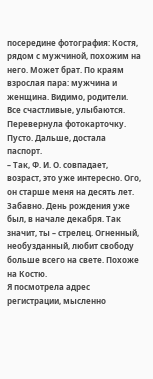посередине фотография: Костя, рядом с мужчиной, похожим на него. Может брат. По краям взрослая пара: мужчина и женщина. Видимо, родители. Все счастливые, улыбаются. Перевернула фотокарточку. Пусто. Дальше, достала паспорт.
– Так, Ф. И. О. совпадает, возраст, это уже интересно. Ого, он старше меня на десять лет. Забавно. День рождения уже был, в начале декабря. Так значит, ты – стрелец. Огненный, необузданный, любит свободу больше всего на свете. Похоже на Костю.
Я посмотрела адрес регистрации, мысленно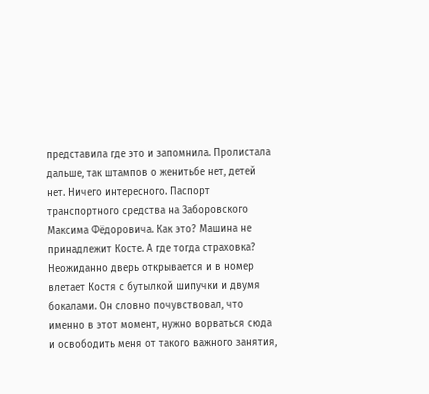представила где это и запомнила. Пролистала дальше, так штампов о женитьбе нет, детей нет. Ничего интересного. Паспорт транспортного средства на Заборовского Максима Фёдоровича. Как это? Машина не принадлежит Косте. А где тогда страховка?
Неожиданно дверь открывается и в номер влетает Костя с бутылкой шипучки и двумя бокалами. Он словно почувствовал, что именно в этот момент, нужно ворваться сюда и освободить меня от такого важного занятия,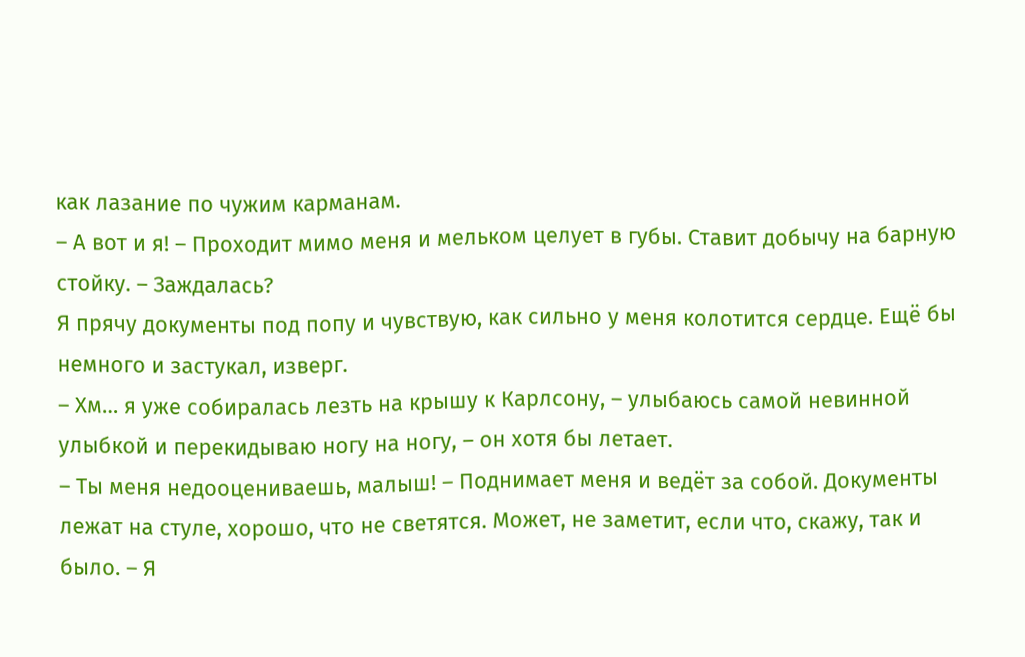как лазание по чужим карманам.
– А вот и я! – Проходит мимо меня и мельком целует в губы. Ставит добычу на барную стойку. – Заждалась?
Я прячу документы под попу и чувствую, как сильно у меня колотится сердце. Ещё бы немного и застукал, изверг.
– Хм… я уже собиралась лезть на крышу к Карлсону, – улыбаюсь самой невинной улыбкой и перекидываю ногу на ногу, – он хотя бы летает.
– Ты меня недооцениваешь, малыш! – Поднимает меня и ведёт за собой. Документы лежат на стуле, хорошо, что не светятся. Может, не заметит, если что, скажу, так и было. – Я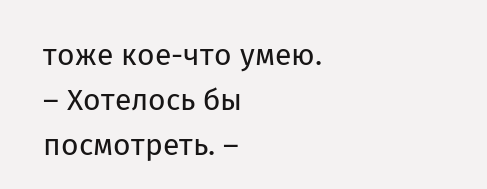тоже кое-что умею.
– Хотелось бы посмотреть. –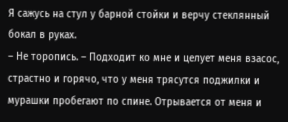Я сажусь на стул у барной стойки и верчу стеклянный бокал в руках.
– Не торопись. – Подходит ко мне и целует меня взасос, страстно и горячо, что у меня трясутся поджилки и мурашки пробегают по спине. Отрывается от меня и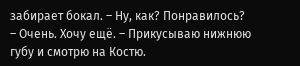забирает бокал. – Ну, как? Понравилось?
– Очень. Хочу ещё. – Прикусываю нижнюю губу и смотрю на Костю.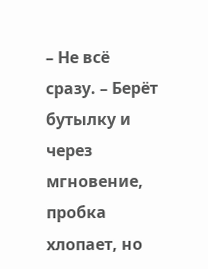– Не всё сразу. – Берёт бутылку и через мгновение, пробка хлопает, но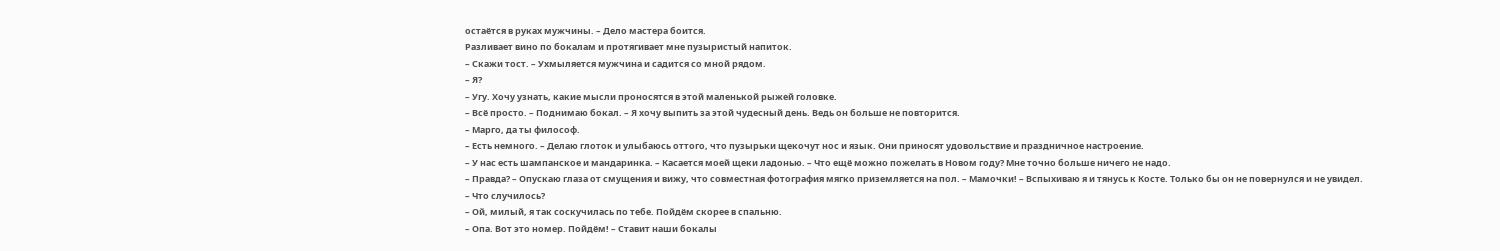остаётся в руках мужчины. – Дело мастера боится.
Разливает вино по бокалам и протягивает мне пузыристый напиток.
– Скажи тост. – Ухмыляется мужчина и садится со мной рядом.
– Я?
– Угу. Хочу узнать, какие мысли проносятся в этой маленькой рыжей головке.
– Всё просто. – Поднимаю бокал. – Я хочу выпить за этой чудесный день. Ведь он больше не повторится.
– Марго, да ты философ.
– Есть немного. – Делаю глоток и улыбаюсь оттого, что пузырьки щекочут нос и язык. Они приносят удовольствие и праздничное настроение.
– У нас есть шампанское и мандаринка. – Касается моей щеки ладонью. – Что ещё можно пожелать в Новом году? Мне точно больше ничего не надо.
– Правда? – Опускаю глаза от смущения и вижу, что совместная фотография мягко приземляется на пол. – Мамочки! – Вспыхиваю я и тянусь к Косте. Только бы он не повернулся и не увидел.
– Что случилось?
– Ой, милый, я так соскучилась по тебе. Пойдём скорее в спальню.
– Опа. Вот это номер. Пойдём! – Ставит наши бокалы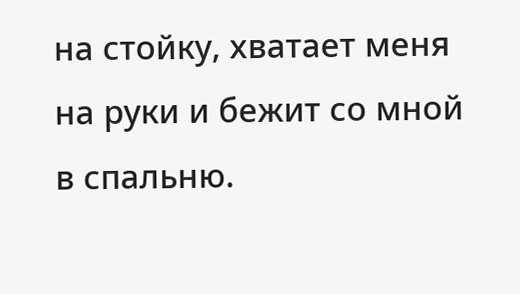на стойку, хватает меня на руки и бежит со мной в спальню.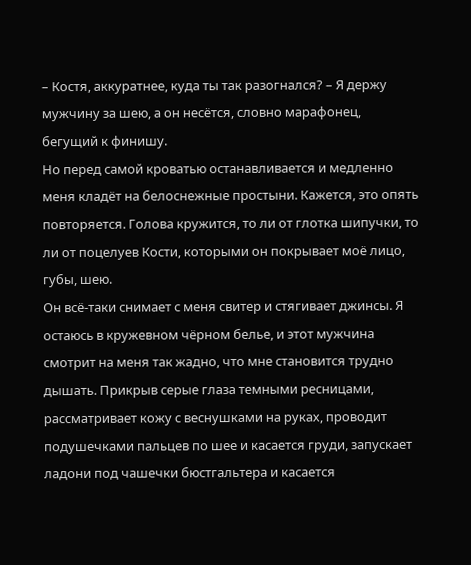– Костя, аккуратнее, куда ты так разогнался? – Я держу мужчину за шею, а он несётся, словно марафонец, бегущий к финишу.
Но перед самой кроватью останавливается и медленно меня кладёт на белоснежные простыни. Кажется, это опять повторяется. Голова кружится, то ли от глотка шипучки, то ли от поцелуев Кости, которыми он покрывает моё лицо, губы, шею.
Он всё-таки снимает с меня свитер и стягивает джинсы. Я остаюсь в кружевном чёрном белье, и этот мужчина смотрит на меня так жадно, что мне становится трудно дышать. Прикрыв серые глаза темными ресницами, рассматривает кожу с веснушками на руках, проводит подушечками пальцев по шее и касается груди, запускает ладони под чашечки бюстгальтера и касается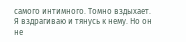самого интимного. Томно вздыхает.
Я вздрагиваю и тянусь к нему. Но он не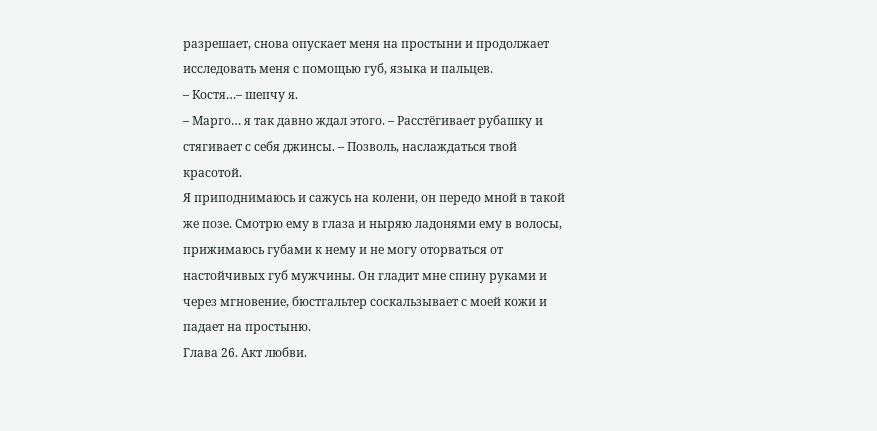разрешает, снова опускает меня на простыни и продолжает исследовать меня с помощью губ, языка и пальцев.
– Костя…– шепчу я.
– Марго… я так давно ждал этого. – Расстёгивает рубашку и стягивает с себя джинсы. – Позволь, наслаждаться твой красотой.
Я приподнимаюсь и сажусь на колени, он передо мной в такой же позе. Смотрю ему в глаза и ныряю ладонями ему в волосы, прижимаюсь губами к нему и не могу оторваться от настойчивых губ мужчины. Он гладит мне спину руками и через мгновение, бюстгальтер соскальзывает с моей кожи и падает на простыню.
Глава 26. Акт любви.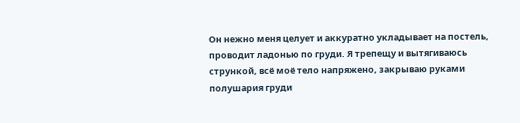Он нежно меня целует и аккуратно укладывает на постель, проводит ладонью по груди. Я трепещу и вытягиваюсь стрункой, всё моё тело напряжено, закрываю руками полушария груди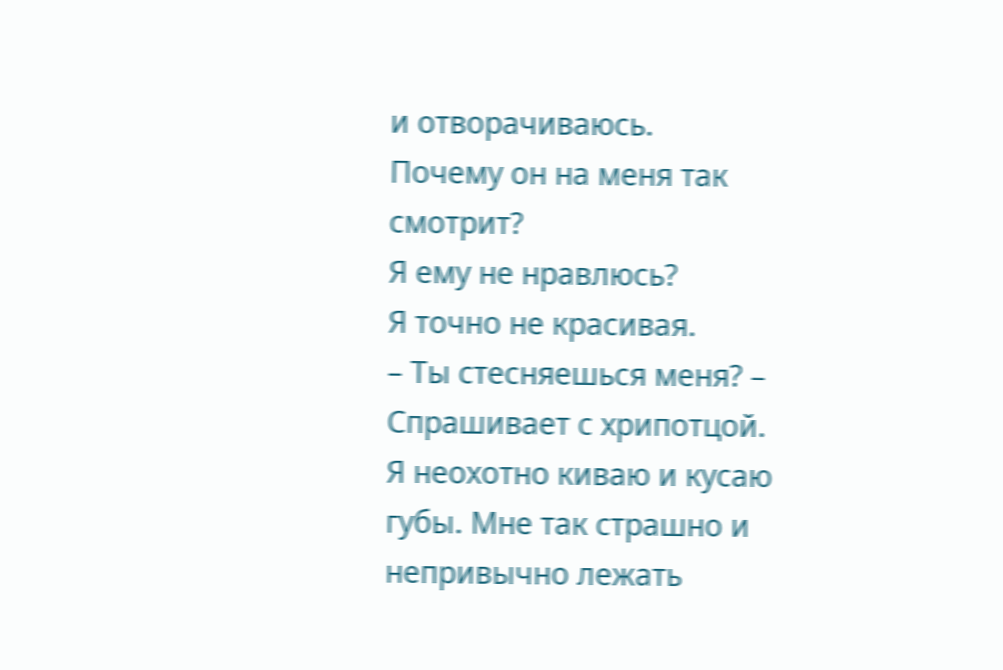и отворачиваюсь.
Почему он на меня так смотрит?
Я ему не нравлюсь?
Я точно не красивая.
– Ты стесняешься меня? – Спрашивает с хрипотцой.
Я неохотно киваю и кусаю губы. Мне так страшно и непривычно лежать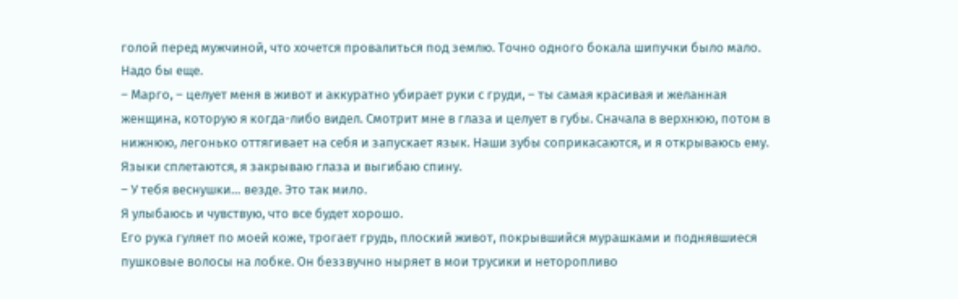голой перед мужчиной, что хочется провалиться под землю. Точно одного бокала шипучки было мало. Надо бы еще.
– Марго, – целует меня в живот и аккуратно убирает руки с груди, – ты самая красивая и желанная женщина, которую я когда-либо видел. Смотрит мне в глаза и целует в губы. Сначала в верхнюю, потом в нижнюю, легонько оттягивает на себя и запускает язык. Наши зубы соприкасаются, и я открываюсь ему. Языки сплетаются, я закрываю глаза и выгибаю спину.
– У тебя веснушки… везде. Это так мило.
Я улыбаюсь и чувствую, что все будет хорошо.
Его рука гуляет по моей коже, трогает грудь, плоский живот, покрывшийся мурашками и поднявшиеся пушковые волосы на лобке. Он беззвучно ныряет в мои трусики и неторопливо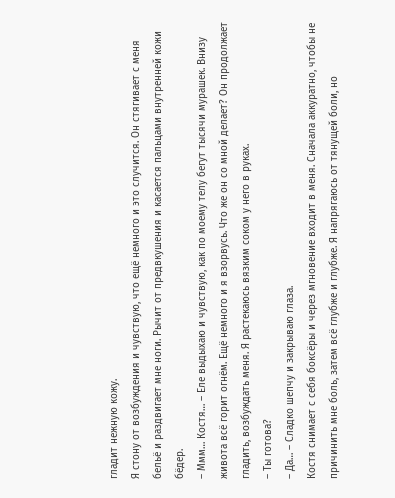гладит нежную кожу.
Я стону от возбуждения и чувствую, что ещё немного и это случится. Он стягивает с меня бельё и раздвигает мне ноги. Рычит от предвкушения и касается пальцами внутренней кожи бёдер.
– Ммм… Костя… – Еле выдыхаю и чувствую, как по моему телу бегут тысячи мурашек. Внизу живота всё горит огнём. Ещё немного и я взорвусь. Что же он со мной делает? Он продолжает гладить, возбуждать меня. Я растекаюсь вязким соком у него в руках.
– Ты готова?
– Да… – Сладко шепчу и закрываю глаза.
Костя снимает с себя боксёры и через мгновение входит в меня. Сначала аккуратно, чтобы не причинить мне боль, затем всё глубже и глубже. Я напрягаюсь от тянущей боли, но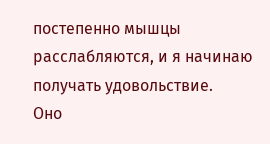постепенно мышцы расслабляются, и я начинаю получать удовольствие.
Оно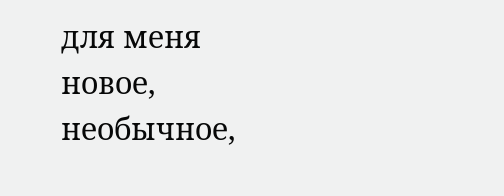для меня новое, необычное,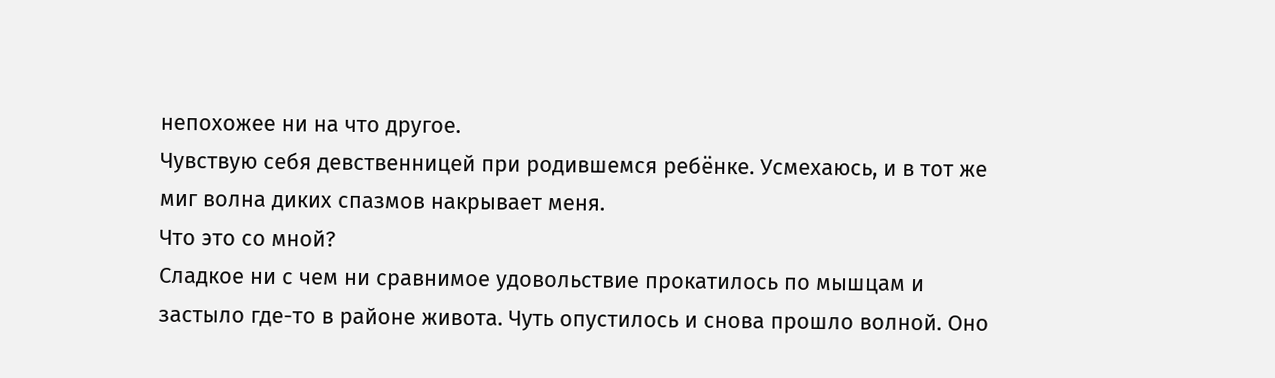непохожее ни на что другое.
Чувствую себя девственницей при родившемся ребёнке. Усмехаюсь, и в тот же миг волна диких спазмов накрывает меня.
Что это со мной?
Сладкое ни с чем ни сравнимое удовольствие прокатилось по мышцам и застыло где-то в районе живота. Чуть опустилось и снова прошло волной. Оно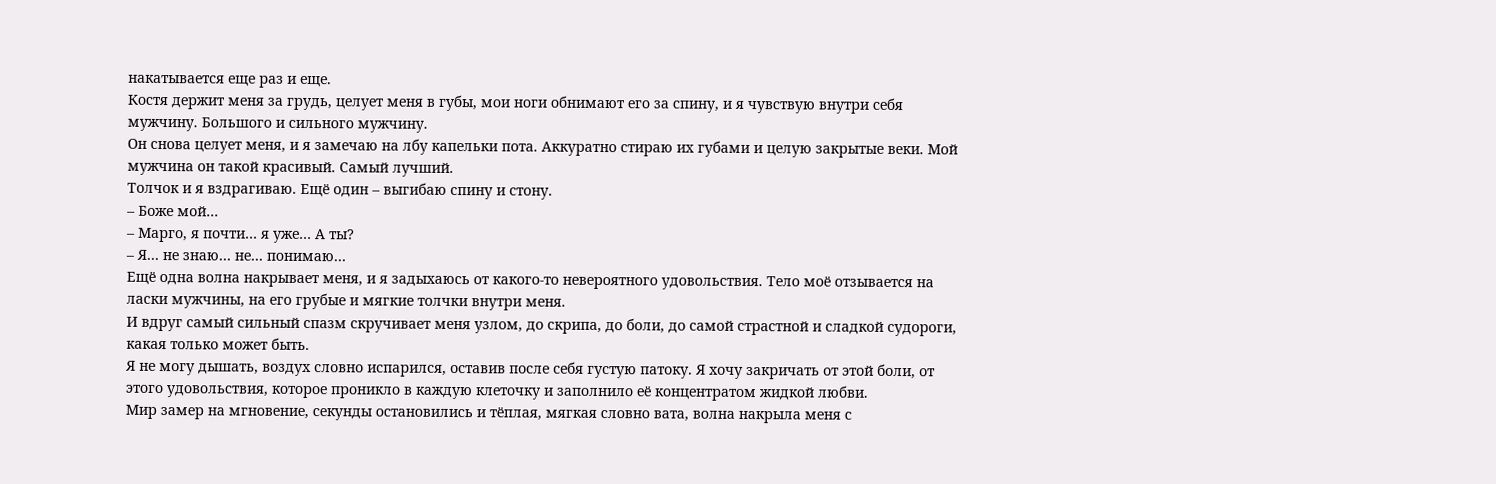накатывается еще раз и еще.
Костя держит меня за грудь, целует меня в губы, мои ноги обнимают его за спину, и я чувствую внутри себя мужчину. Большого и сильного мужчину.
Он снова целует меня, и я замечаю на лбу капельки пота. Аккуратно стираю их губами и целую закрытые веки. Мой мужчина он такой красивый. Самый лучший.
Толчок и я вздрагиваю. Ещё один – выгибаю спину и стону.
– Боже мой…
– Марго, я почти… я уже… А ты?
– Я… не знаю… не… понимаю…
Ещё одна волна накрывает меня, и я задыхаюсь от какого-то невероятного удовольствия. Тело моё отзывается на ласки мужчины, на его грубые и мягкие толчки внутри меня.
И вдруг самый сильный спазм скручивает меня узлом, до скрипа, до боли, до самой страстной и сладкой судороги, какая только может быть.
Я не могу дышать, воздух словно испарился, оставив после себя густую патоку. Я хочу закричать от этой боли, от этого удовольствия, которое проникло в каждую клеточку и заполнило её концентратом жидкой любви.
Мир замер на мгновение, секунды остановились и тёплая, мягкая словно вата, волна накрыла меня с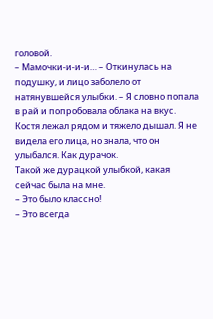головой.
– Мамочки-и-и-и… – Откинулась на подушку, и лицо заболело от натянувшейся улыбки. – Я словно попала в рай и попробовала облака на вкус.
Костя лежал рядом и тяжело дышал. Я не видела его лица, но знала, что он улыбался. Как дурачок.
Такой же дурацкой улыбкой, какая сейчас была на мне.
– Это было классно!
– Это всегда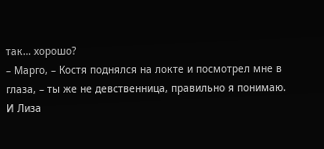так… хорошо?
– Марго, – Костя поднялся на локте и посмотрел мне в глаза, – ты же не девственница, правильно я понимаю. И Лиза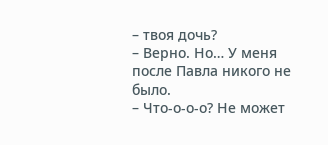– твоя дочь?
– Верно. Но… У меня после Павла никого не было.
– Что-о-о-о? Не может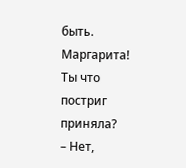быть. Маргарита! Ты что постриг приняла?
– Нет,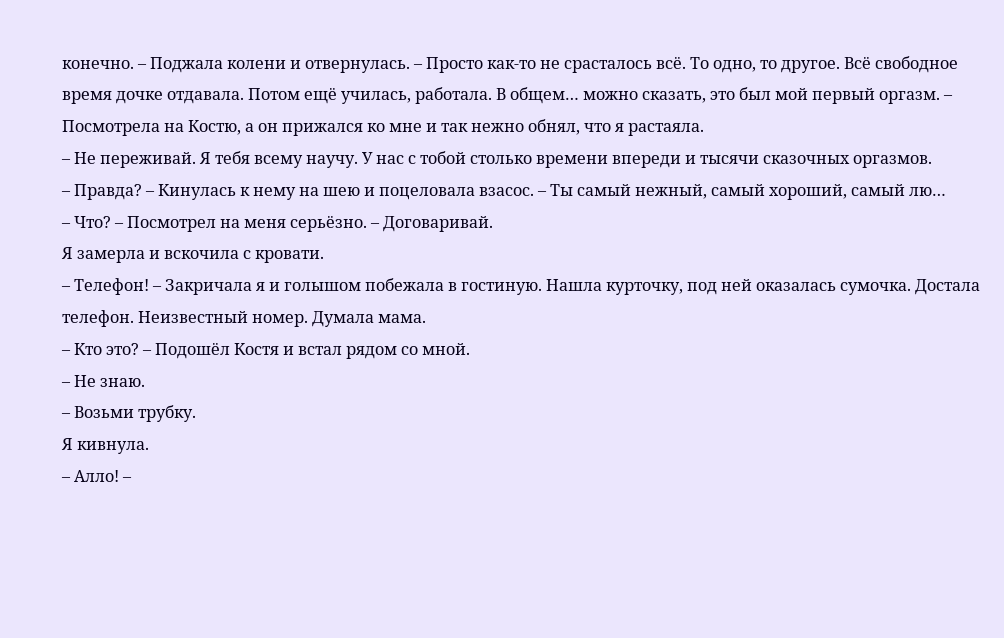конечно. – Поджала колени и отвернулась. – Просто как-то не срасталось всё. То одно, то другое. Всё свободное время дочке отдавала. Потом ещё училась, работала. В общем… можно сказать, это был мой первый оргазм. – Посмотрела на Костю, а он прижался ко мне и так нежно обнял, что я растаяла.
– Не переживай. Я тебя всему научу. У нас с тобой столько времени впереди и тысячи сказочных оргазмов.
– Правда? – Кинулась к нему на шею и поцеловала взасос. – Ты самый нежный, самый хороший, самый лю…
– Что? – Посмотрел на меня серьёзно. – Договаривай.
Я замерла и вскочила с кровати.
– Телефон! – Закричала я и голышом побежала в гостиную. Нашла курточку, под ней оказалась сумочка. Достала телефон. Неизвестный номер. Думала мама.
– Кто это? – Подошёл Костя и встал рядом со мной.
– Не знаю.
– Возьми трубку.
Я кивнула.
– Алло! –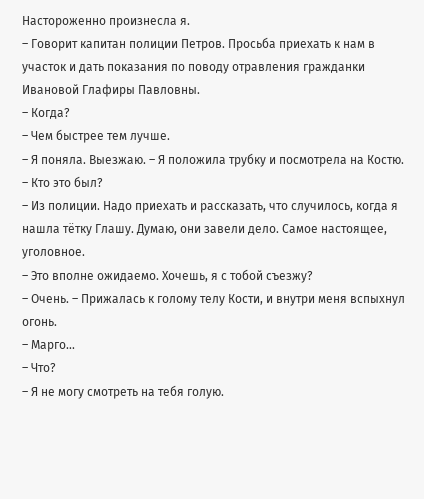Настороженно произнесла я.
– Говорит капитан полиции Петров. Просьба приехать к нам в участок и дать показания по поводу отравления гражданки Ивановой Глафиры Павловны.
– Когда?
– Чем быстрее тем лучше.
– Я поняла. Выезжаю. – Я положила трубку и посмотрела на Костю.
– Кто это был?
– Из полиции. Надо приехать и рассказать, что случилось, когда я нашла тётку Глашу. Думаю, они завели дело. Самое настоящее, уголовное.
– Это вполне ожидаемо. Хочешь, я с тобой съезжу?
– Очень. – Прижалась к голому телу Кости, и внутри меня вспыхнул огонь.
– Марго...
– Что?
– Я не могу смотреть на тебя голую.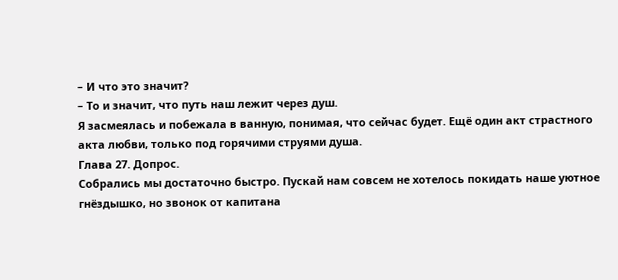– И что это значит?
– То и значит, что путь наш лежит через душ.
Я засмеялась и побежала в ванную, понимая, что сейчас будет. Ещё один акт страстного акта любви, только под горячими струями душа.
Глава 27. Допрос.
Собрались мы достаточно быстро. Пускай нам совсем не хотелось покидать наше уютное гнёздышко, но звонок от капитана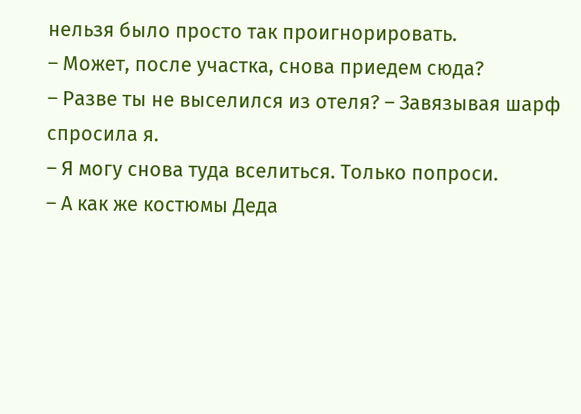нельзя было просто так проигнорировать.
– Может, после участка, снова приедем сюда?
– Разве ты не выселился из отеля? – Завязывая шарф спросила я.
– Я могу снова туда вселиться. Только попроси.
– А как же костюмы Деда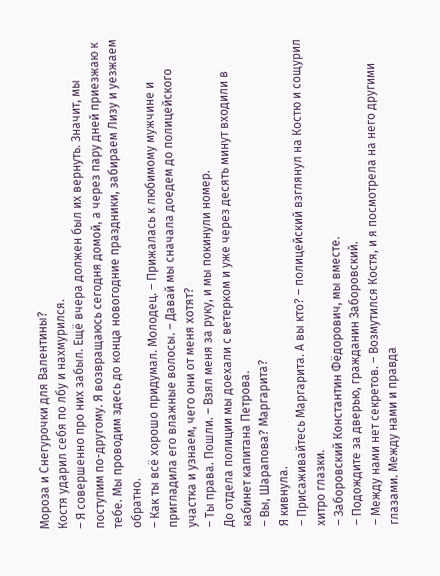Мороза и Снегурочки для Валентины?
Костя ударил себя по лбу и нахмурился.
– Я совершенно про них забыл. Ещё вчера должен был их вернуть. Значит, мы поступим по-другому. Я возвращаюсь сегодня домой, а через пару дней приезжаю к тебе. Мы проводим здесь до конца новогодние праздники, забираем Лизу и уезжаем обратно.
– Как ты всё хорошо придумал. Молодец. – Прижалась к любимому мужчине и пригладила его влажные волосы. – Давай мы сначала доедем до полицейского участка и узнаем, чего они от меня хотят?
– Ты права. Пошли. – Взял меня за руку, и мы покинули номер.
До отдела полиции мы доехали с ветерком и уже через десять минут входили в кабинет капитана Петрова.
– Вы, Шарапова? Маргарита?
Я кивнула.
– Присаживайтесь Маргарита. А вы кто? – полицейский взглянул на Костю и сощурил хитро глазки.
– Заборовский Константин Фёдорович, мы вместе.
– Подождите за дверью, гражданин Заборовский.
– Между нами нет секретов. – Возмутился Костя, и я посмотрела на него другими глазами. Между нами и правда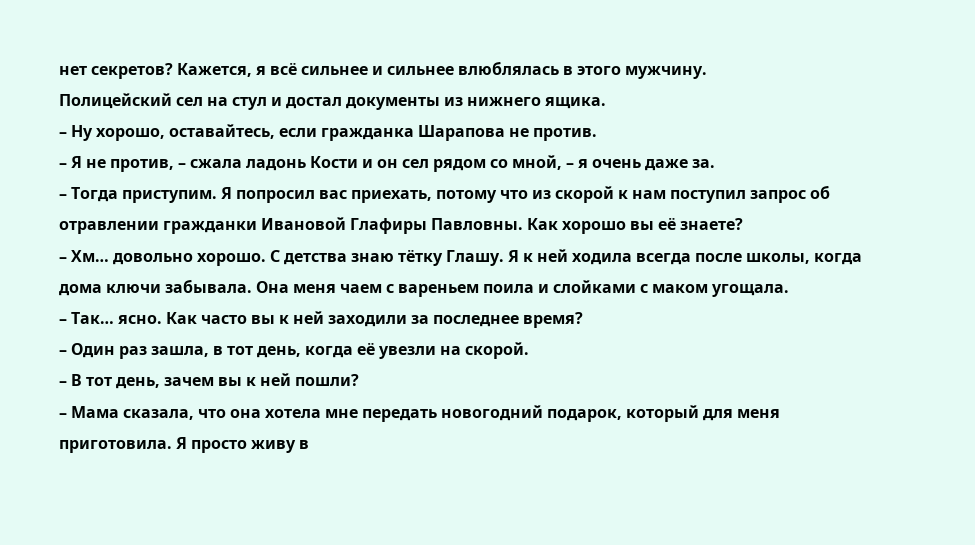нет секретов? Кажется, я всё сильнее и сильнее влюблялась в этого мужчину.
Полицейский сел на стул и достал документы из нижнего ящика.
– Ну хорошо, оставайтесь, если гражданка Шарапова не против.
– Я не против, – сжала ладонь Кости и он сел рядом со мной, – я очень даже за.
– Тогда приступим. Я попросил вас приехать, потому что из скорой к нам поступил запрос об отравлении гражданки Ивановой Глафиры Павловны. Как хорошо вы её знаете?
– Хм… довольно хорошо. С детства знаю тётку Глашу. Я к ней ходила всегда после школы, когда дома ключи забывала. Она меня чаем с вареньем поила и слойками с маком угощала.
– Так… ясно. Как часто вы к ней заходили за последнее время?
– Один раз зашла, в тот день, когда её увезли на скорой.
– В тот день, зачем вы к ней пошли?
– Мама сказала, что она хотела мне передать новогодний подарок, который для меня приготовила. Я просто живу в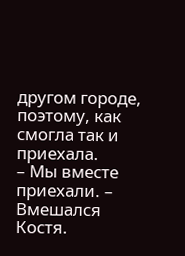другом городе, поэтому, как смогла так и приехала.
– Мы вместе приехали. – Вмешался Костя.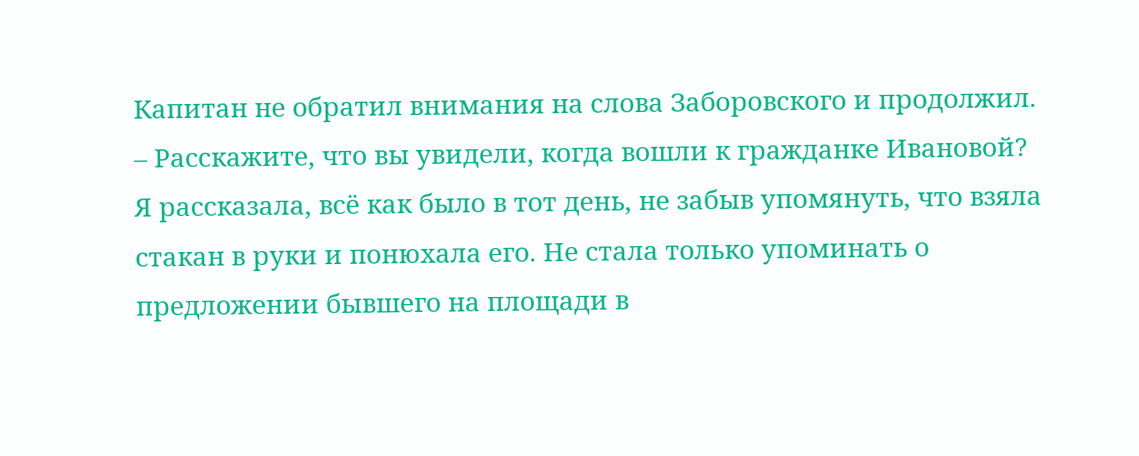Капитан не обратил внимания на слова Заборовского и продолжил.
– Расскажите, что вы увидели, когда вошли к гражданке Ивановой?
Я рассказала, всё как было в тот день, не забыв упомянуть, что взяла стакан в руки и понюхала его. Не стала только упоминать о предложении бывшего на площади в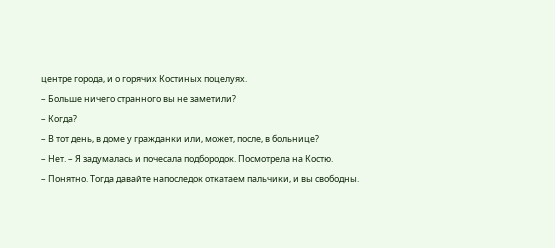центре города, и о горячих Костиных поцелуях.
– Больше ничего странного вы не заметили?
– Когда?
– В тот день, в доме у гражданки или, может, после, в больнице?
– Нет. – Я задумалась и почесала подбородок. Посмотрела на Костю.
– Понятно. Тогда давайте напоследок откатаем пальчики, и вы свободны.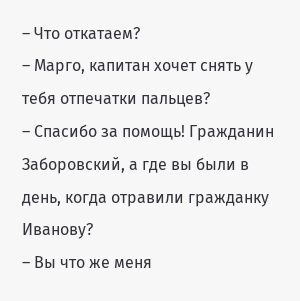– Что откатаем?
– Марго, капитан хочет снять у тебя отпечатки пальцев?
– Спасибо за помощь! Гражданин Заборовский, а где вы были в день, когда отравили гражданку Иванову?
– Вы что же меня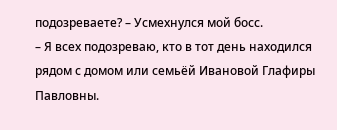подозреваете? – Усмехнулся мой босс.
– Я всех подозреваю, кто в тот день находился рядом с домом или семьёй Ивановой Глафиры Павловны.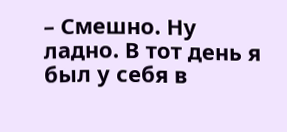– Смешно. Ну ладно. В тот день я был у себя в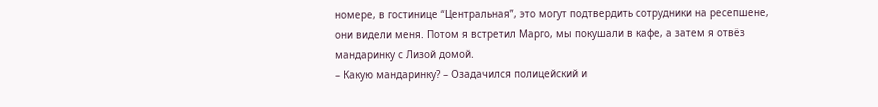номере, в гостинице “Центральная”, это могут подтвердить сотрудники на ресепшене, они видели меня. Потом я встретил Марго, мы покушали в кафе, а затем я отвёз мандаринку с Лизой домой.
– Какую мандаринку? – Озадачился полицейский и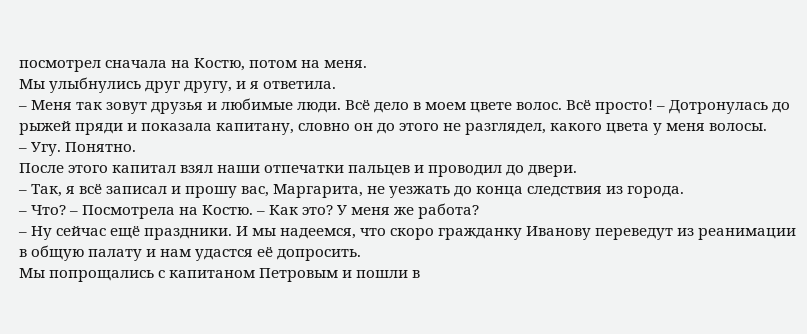посмотрел сначала на Костю, потом на меня.
Мы улыбнулись друг другу, и я ответила.
– Меня так зовут друзья и любимые люди. Всё дело в моем цвете волос. Всё просто! – Дотронулась до рыжей пряди и показала капитану, словно он до этого не разглядел, какого цвета у меня волосы.
– Угу. Понятно.
После этого капитал взял наши отпечатки пальцев и проводил до двери.
– Так, я всё записал и прошу вас, Маргарита, не уезжать до конца следствия из города.
– Что? – Посмотрела на Костю. – Как это? У меня же работа?
– Ну сейчас ещё праздники. И мы надеемся, что скоро гражданку Иванову переведут из реанимации в общую палату и нам удастся её допросить.
Мы попрощались с капитаном Петровым и пошли в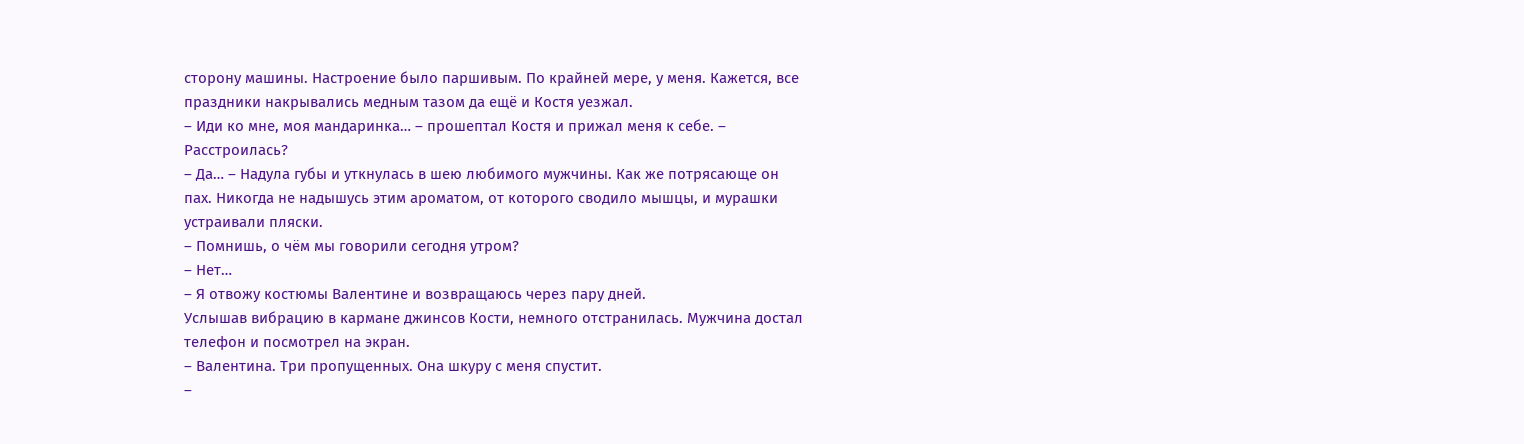сторону машины. Настроение было паршивым. По крайней мере, у меня. Кажется, все праздники накрывались медным тазом да ещё и Костя уезжал.
– Иди ко мне, моя мандаринка… – прошептал Костя и прижал меня к себе. – Расстроилась?
– Да… – Надула губы и уткнулась в шею любимого мужчины. Как же потрясающе он пах. Никогда не надышусь этим ароматом, от которого сводило мышцы, и мурашки устраивали пляски.
– Помнишь, о чём мы говорили сегодня утром?
– Нет…
– Я отвожу костюмы Валентине и возвращаюсь через пару дней.
Услышав вибрацию в кармане джинсов Кости, немного отстранилась. Мужчина достал телефон и посмотрел на экран.
– Валентина. Три пропущенных. Она шкуру с меня спустит.
–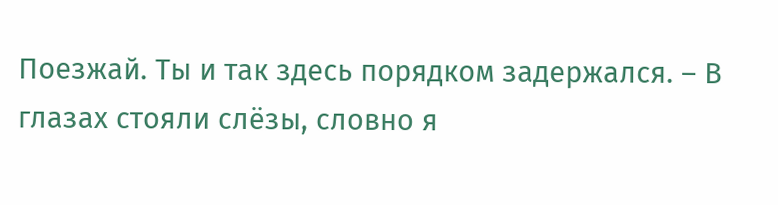Поезжай. Ты и так здесь порядком задержался. – В глазах стояли слёзы, словно я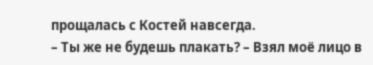прощалась с Костей навсегда.
– Ты же не будешь плакать? – Взял моё лицо в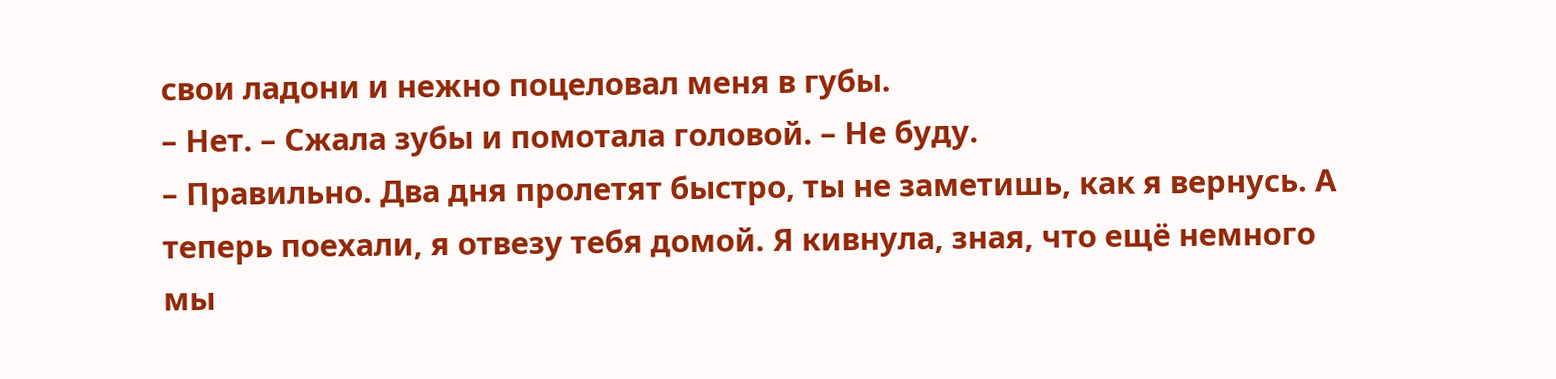свои ладони и нежно поцеловал меня в губы.
– Нет. – Сжала зубы и помотала головой. – Не буду.
– Правильно. Два дня пролетят быстро, ты не заметишь, как я вернусь. А теперь поехали, я отвезу тебя домой. Я кивнула, зная, что ещё немного мы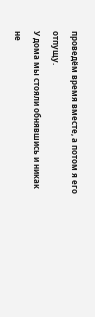проведём время вместе, а потом я его отпущу.
У дома мы стояли обнявшись и никак не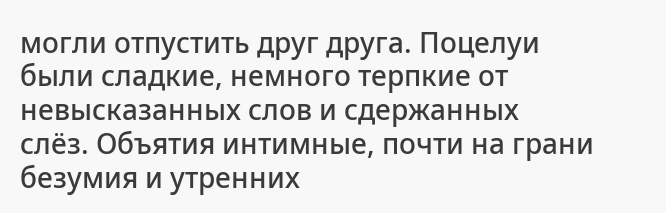могли отпустить друг друга. Поцелуи были сладкие, немного терпкие от невысказанных слов и сдержанных слёз. Объятия интимные, почти на грани безумия и утренних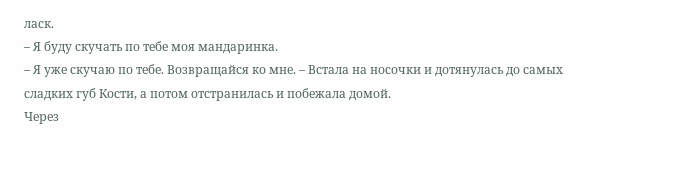ласк.
– Я буду скучать по тебе моя мандаринка.
– Я уже скучаю по тебе. Возвращайся ко мне. – Встала на носочки и дотянулась до самых сладких губ Кости, а потом отстранилась и побежала домой.
Через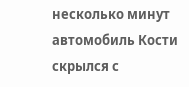несколько минут автомобиль Кости скрылся с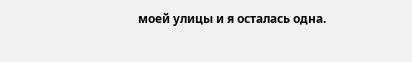моей улицы и я осталась одна.